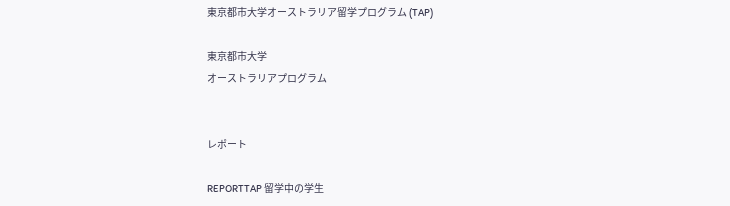東京都市大学オーストラリア留学プログラム (TAP)

東京都市大学
オーストラリアプログラム


レポート

REPORTTAP 留学中の学生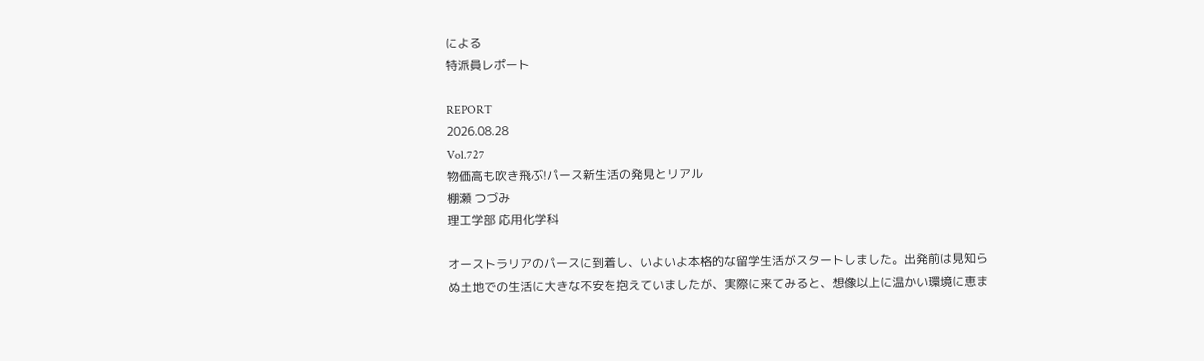による
特派員レポート

REPORT
2026.08.28
Vol.727
物価高も吹き飛ぶ!パース新生活の発見とリアル
棚瀬 つづみ
理工学部 応用化学科

オーストラリアのパースに到着し、いよいよ本格的な留学生活がスタートしました。出発前は見知らぬ土地での生活に大きな不安を抱えていましたが、実際に来てみると、想像以上に温かい環境に恵ま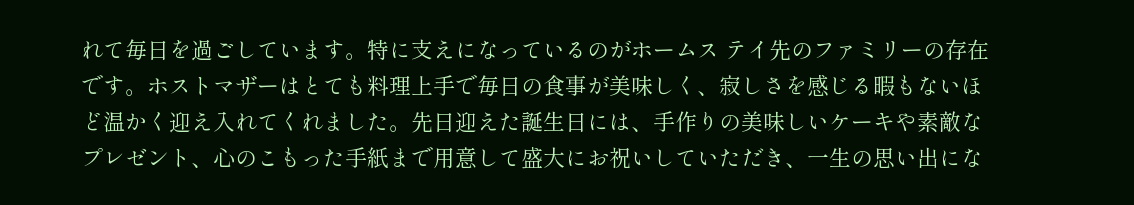れて毎日を過ごしています。特に支えになっているのがホームス テイ先のファミリーの存在です。ホストマザーはとても料理上手で毎日の食事が美味しく、寂しさを感じる暇もないほど温かく迎え入れてくれました。先日迎えた誕生日には、手作りの美味しいケーキや素敵なプレゼント、心のこもった手紙まで用意して盛大にお祝いしていただき、一生の思い出にな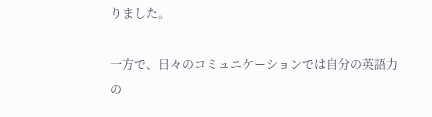りました。

一方で、日々のコミュニケーションでは自分の英語力の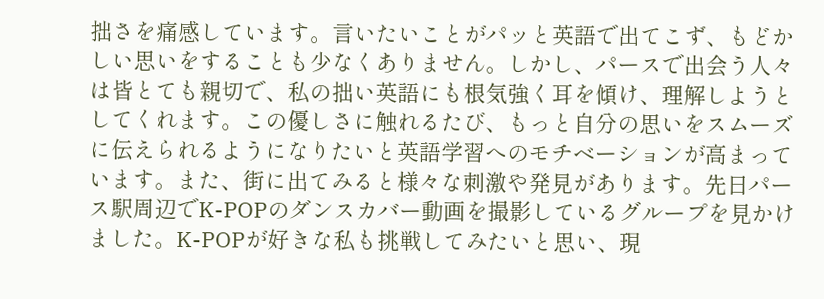拙さを痛感しています。言いたいことがパッと英語で出てこず、もどかしい思いをすることも少なくありません。しかし、パースで出会う人々は皆とても親切で、私の拙い英語にも根気強く耳を傾け、理解しようとしてくれます。この優しさに触れるたび、もっと自分の思いをスムーズに伝えられるようになりたいと英語学習へのモチベーションが高まっています。また、街に出てみると様々な刺激や発見があります。先日パース駅周辺でK-POPのダンスカバー動画を撮影しているグループを見かけました。K-POPが好きな私も挑戦してみたいと思い、現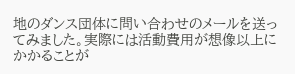地のダンス団体に問い合わせのメールを送ってみました。実際には活動費用が想像以上にかかることが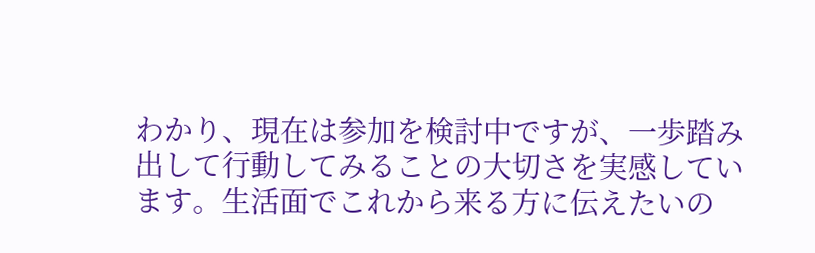わかり、現在は参加を検討中ですが、一歩踏み出して行動してみることの大切さを実感しています。生活面でこれから来る方に伝えたいの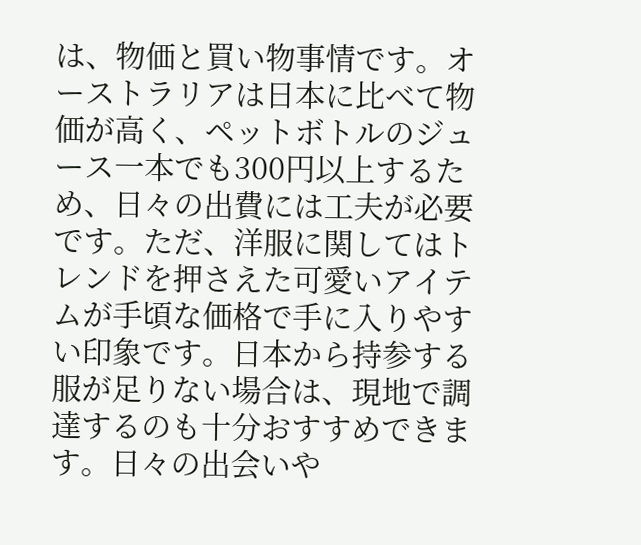は、物価と買い物事情です。オーストラリアは日本に比べて物価が高く、ペットボトルのジュース一本でも300円以上するため、日々の出費には工夫が必要です。ただ、洋服に関してはトレンドを押さえた可愛いアイテムが手頃な価格で手に入りやすい印象です。日本から持参する服が足りない場合は、現地で調達するのも十分おすすめできます。日々の出会いや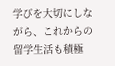学びを大切にしながら、これからの留学生活も積極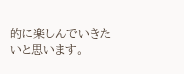的に楽しんでいきたいと思います。